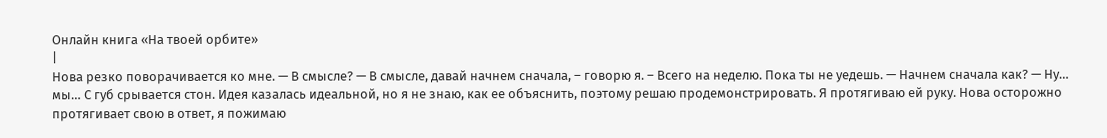Онлайн книга «На твоей орбите»
|
Нова резко поворачивается ко мне. — В смысле? — В смысле, давай начнем сначала, – говорю я. – Всего на неделю. Пока ты не уедешь. — Начнем сначала как? — Ну… мы… С губ срывается стон. Идея казалась идеальной, но я не знаю, как ее объяснить, поэтому решаю продемонстрировать. Я протягиваю ей руку. Нова осторожно протягивает свою в ответ, я пожимаю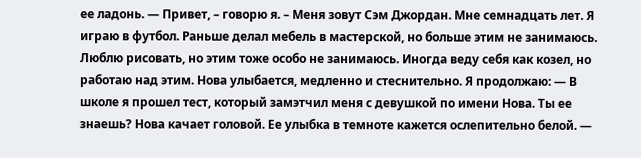ее ладонь. — Привет, – говорю я. – Меня зовут Сэм Джордан. Мне семнадцать лет. Я играю в футбол. Раньше делал мебель в мастерской, но больше этим не занимаюсь. Люблю рисовать, но этим тоже особо не занимаюсь. Иногда веду себя как козел, но работаю над этим. Нова улыбается, медленно и стеснительно. Я продолжаю: — В школе я прошел тест, который замэтчил меня с девушкой по имени Нова. Ты ее знаешь? Нова качает головой. Ее улыбка в темноте кажется ослепительно белой. —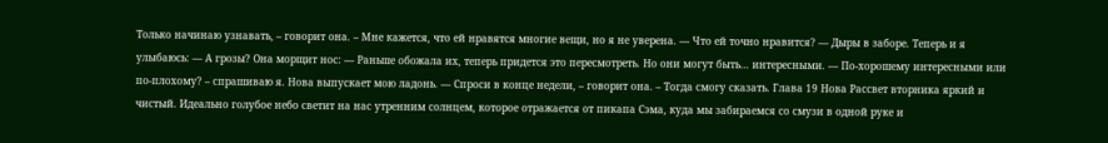Только начинаю узнавать, – говорит она. – Мне кажется, что ей нравятся многие вещи, но я не уверена. — Что ей точно нравится? — Дыры в заборе. Теперь и я улыбаюсь: — А грозы? Она морщит нос: — Раньше обожала их, теперь придется это пересмотреть. Но они могут быть… интересными. — По-хорошему интересными или по-плохому? – спрашиваю я. Нова выпускает мою ладонь. — Спроси в конце недели, – говорит она. – Тогда смогу сказать. Глава 19 Нова Рассвет вторника яркий и чистый. Идеально голубое небо светит на нас утренним солнцем, которое отражается от пикапа Сэма, куда мы забираемся со смузи в одной руке и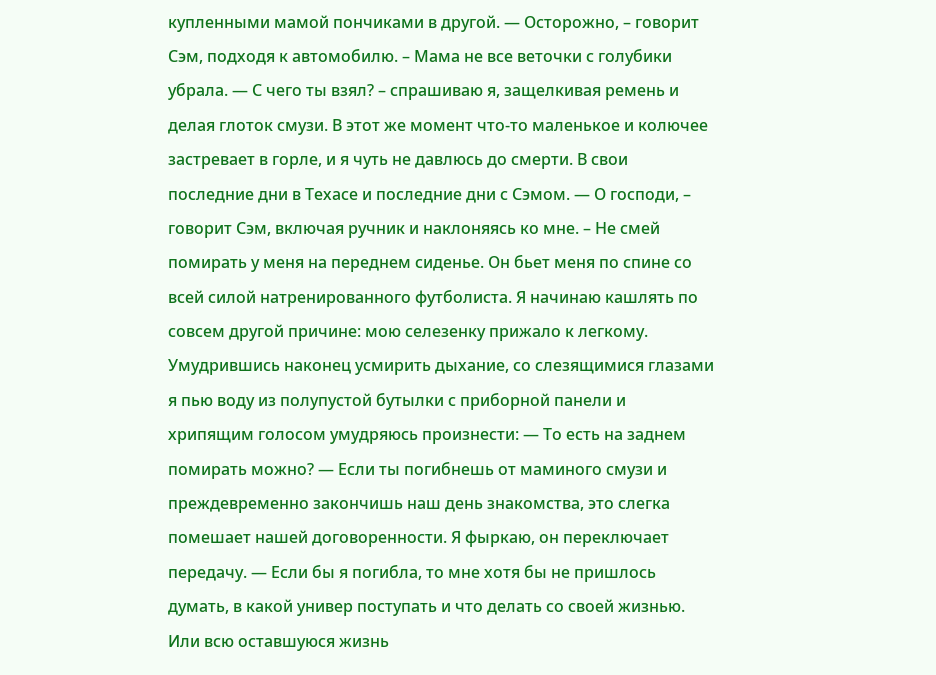купленными мамой пончиками в другой. — Осторожно, – говорит Сэм, подходя к автомобилю. – Мама не все веточки с голубики убрала. — С чего ты взял? – спрашиваю я, защелкивая ремень и делая глоток смузи. В этот же момент что-то маленькое и колючее застревает в горле, и я чуть не давлюсь до смерти. В свои последние дни в Техасе и последние дни с Сэмом. — О господи, – говорит Сэм, включая ручник и наклоняясь ко мне. – Не смей помирать у меня на переднем сиденье. Он бьет меня по спине со всей силой натренированного футболиста. Я начинаю кашлять по совсем другой причине: мою селезенку прижало к легкому. Умудрившись наконец усмирить дыхание, со слезящимися глазами я пью воду из полупустой бутылки с приборной панели и хрипящим голосом умудряюсь произнести: — То есть на заднем помирать можно? — Если ты погибнешь от маминого смузи и преждевременно закончишь наш день знакомства, это слегка помешает нашей договоренности. Я фыркаю, он переключает передачу. — Если бы я погибла, то мне хотя бы не пришлось думать, в какой универ поступать и что делать со своей жизнью. Или всю оставшуюся жизнь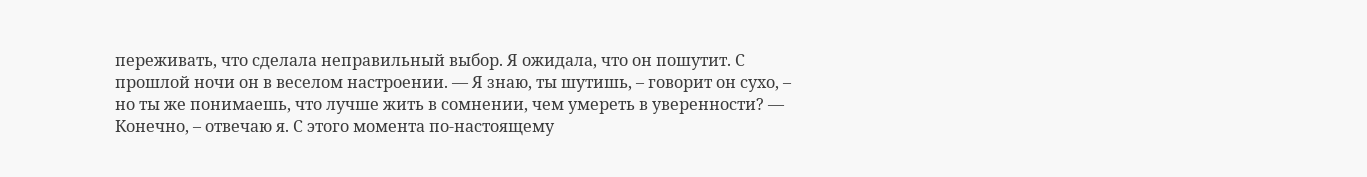переживать, что сделала неправильный выбор. Я ожидала, что он пошутит. С прошлой ночи он в веселом настроении. — Я знаю, ты шутишь, – говорит он сухо, – но ты же понимаешь, что лучше жить в сомнении, чем умереть в уверенности? — Конечно, – отвечаю я. С этого момента по-настоящему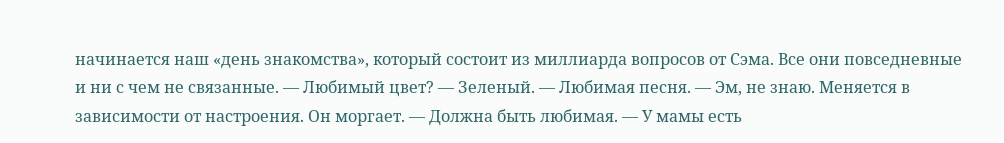начинается наш «день знакомства», который состоит из миллиарда вопросов от Сэма. Все они повседневные и ни с чем не связанные. — Любимый цвет? — Зеленый. — Любимая песня. — Эм, не знаю. Меняется в зависимости от настроения. Он моргает. — Должна быть любимая. — У мамы есть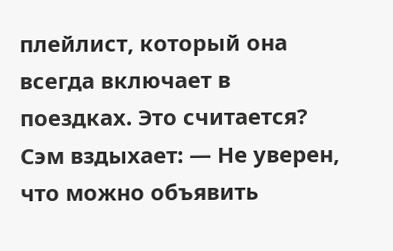плейлист, который она всегда включает в поездках. Это считается? Сэм вздыхает: — Не уверен, что можно объявить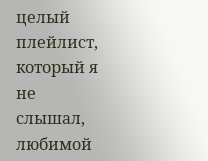целый плейлист, который я не слышал, любимой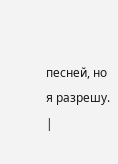песней, но я разрешу. |